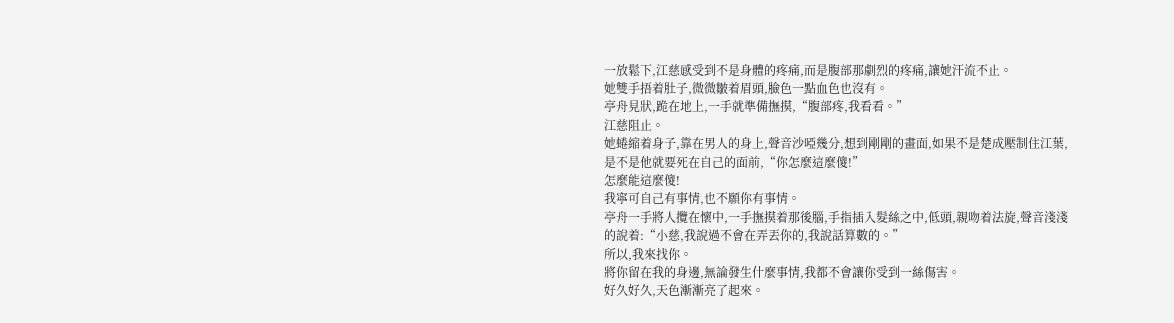一放鬆下,江慈感受到不是身體的疼痛,而是腹部那劇烈的疼痛,讓她汗流不止。
她雙手捂着肚子,微微皺着眉頭,臉色一點血色也沒有。
亭舟見狀,跪在地上,一手就準備撫摸,“腹部疼,我看看。”
江慈阻止。
她蜷縮着身子,靠在男人的身上,聲音沙啞幾分,想到剛剛的畫面,如果不是楚成壓制住江葉,是不是他就要死在自己的面前,“你怎麼這麼傻!”
怎麼能這麼傻!
我寧可自己有事情,也不願你有事情。
亭舟一手將人攬在懷中,一手撫摸着那後腦,手指插入髮絲之中,低頭,親吻着法旋,聲音淺淺的說着:“小慈,我說過不會在弄丟你的,我說話算數的。”
所以,我來找你。
將你留在我的身邊,無論發生什麼事情,我都不會讓你受到一絲傷害。
好久好久,天色漸漸亮了起來。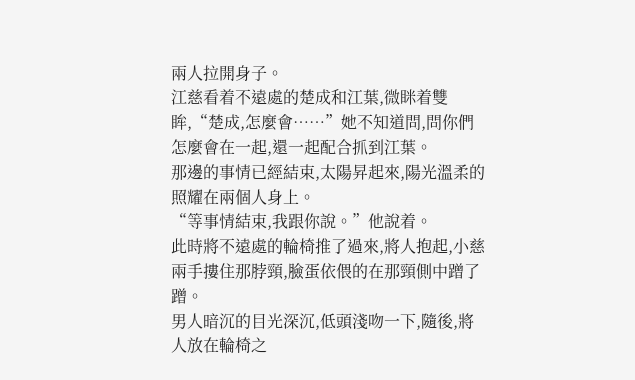兩人拉開身子。
江慈看着不遠處的楚成和江葉,微眯着雙眸,“楚成,怎麼會……”她不知道問,問你們怎麼會在一起,還一起配合抓到江葉。
那邊的事情已經結束,太陽昇起來,陽光溫柔的照耀在兩個人身上。
“等事情結束,我跟你說。”他說着。
此時將不遠處的輪椅推了過來,將人抱起,小慈兩手摟住那脖頸,臉蛋依偎的在那頸側中蹭了蹭。
男人暗沉的目光深沉,低頭淺吻一下,隨後,將人放在輪椅之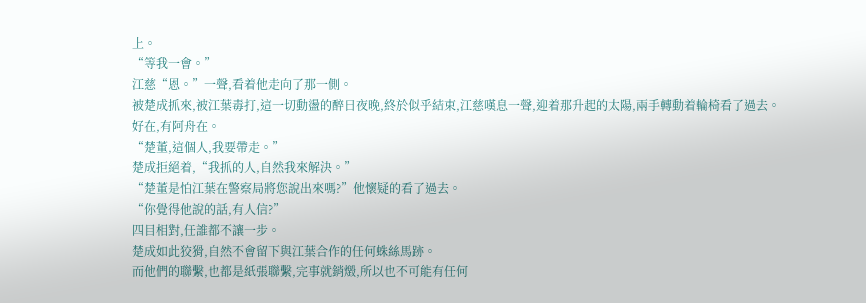上。
“等我一會。”
江慈“恩。”一聲,看着他走向了那一側。
被楚成抓來,被江葉毒打,這一切動盪的醉日夜晚,終於似乎結束,江慈嘆息一聲,迎着那升起的太陽,兩手轉動着輪椅看了過去。
好在,有阿舟在。
“楚董,這個人,我要帶走。”
楚成拒絕着,“我抓的人,自然我來解決。”
“楚董是怕江葉在警察局將您說出來嗎?”他懷疑的看了過去。
“你覺得他說的話,有人信?”
四目相對,任誰都不讓一步。
楚成如此狡猾,自然不會留下與江葉合作的任何蛛絲馬跡。
而他們的聯繫,也都是紙張聯繫,完事就銷燬,所以也不可能有任何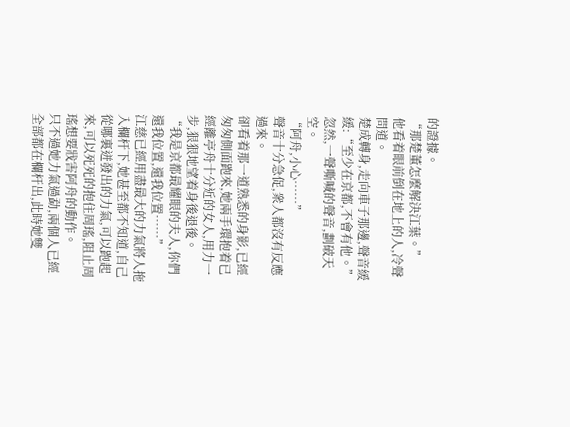的證據。
“那楚董怎麼解決江葉。”
他看着眼前倒在地上的人,冷聲問道。
楚成轉身,走向車子那邊,聲音緩緩:“至少在京都,不會有他。”
忽然,一聲嘶喊的聲音,劃破天空。
“阿舟,小心……”
聲音十分急促,衆人都沒有反應過來。
卻看着那一道熟悉的身影,已經匆匆側面跑來,她兩手環抱着已經離亭舟十分近的女人,用力一步,狠狠地望着身後退後。
“我是京都最耀眼的夫人,你們還我位置,還我位置……”
江慈已經用盡最大的力氣將人拖入欄杆下,她甚至都不知道,自己從哪裏迸發出的力氣,可以跑起來,可以死死的抱住周瑤,阻止周瑤想要戕害阿舟的動作。
只不過她力氣過勐,兩個人已經全部都在欄杆出,此時她雙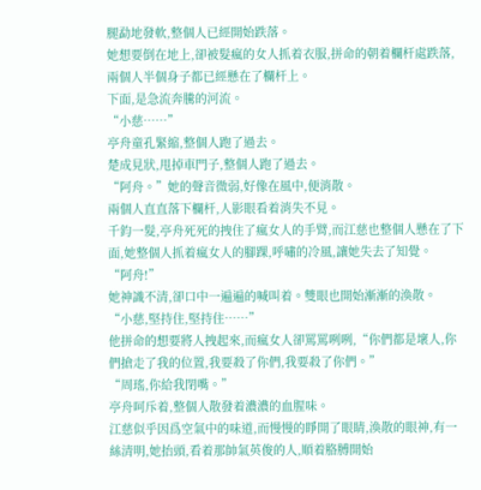腿勐地發軟,整個人已經開始跌落。
她想要倒在地上,卻被髮瘋的女人抓着衣服,拼命的朝着欄杆處跌落,兩個人半個身子都已經懸在了欄杆上。
下面,是急流奔騰的河流。
“小慈……”
亭舟童孔緊縮,整個人跑了過去。
楚成見狀,甩掉車門子,整個人跑了過去。
“阿舟。”她的聲音微弱,好像在風中,便消散。
兩個人直直落下欄杆,人影眼看着消失不見。
千鈞一髮,亭舟死死的拽住了瘋女人的手臂,而江慈也整個人懸在了下面,她整個人抓着瘋女人的腳踝,呼嘯的冷風,讓她失去了知覺。
“阿舟!”
她神識不清,卻口中一遍遍的喊叫着。雙眼也開始漸漸的渙散。
“小慈,堅持住,堅持住……”
他拼命的想要將人拽起來,而瘋女人卻罵罵咧咧,“你們都是壞人,你們搶走了我的位置,我要殺了你們,我要殺了你們。”
“周瑤,你給我閉嘴。”
亭舟呵斥着,整個人散發着濃濃的血腥味。
江慈似乎因爲空氣中的味道,而慢慢的睜開了眼睛,渙散的眼神,有一絲清明,她抬頭,看着那帥氣英俊的人,順着胳膊開始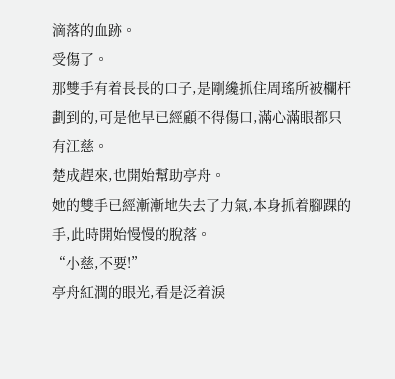滴落的血跡。
受傷了。
那雙手有着長長的口子,是剛纔抓住周瑤所被欄杆劃到的,可是他早已經顧不得傷口,滿心滿眼都只有江慈。
楚成趕來,也開始幫助亭舟。
她的雙手已經漸漸地失去了力氣,本身抓着腳踝的手,此時開始慢慢的脫落。
“小慈,不要!”
亭舟紅潤的眼光,看是泛着淚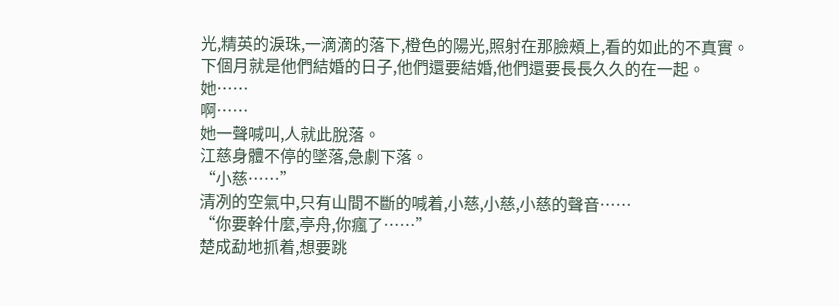光,精英的淚珠,一滴滴的落下,橙色的陽光,照射在那臉頰上,看的如此的不真實。
下個月就是他們結婚的日子,他們還要結婚,他們還要長長久久的在一起。
她……
啊……
她一聲喊叫,人就此脫落。
江慈身體不停的墜落,急劇下落。
“小慈……”
清冽的空氣中,只有山間不斷的喊着,小慈,小慈,小慈的聲音……
“你要幹什麼,亭舟,你瘋了……”
楚成勐地抓着,想要跳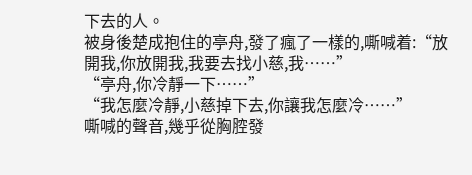下去的人。
被身後楚成抱住的亭舟,發了瘋了一樣的,嘶喊着:“放開我,你放開我,我要去找小慈,我……”
“亭舟,你冷靜一下……”
“我怎麼冷靜,小慈掉下去,你讓我怎麼冷……”
嘶喊的聲音,幾乎從胸腔發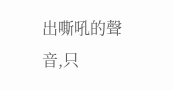出嘶吼的聲音,只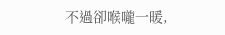不過卻喉嚨一暖,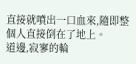直接就噴出一口血來,隨即整個人直接倒在了地上。
道邊,寂寥的輪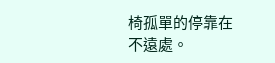椅孤單的停靠在不遠處。